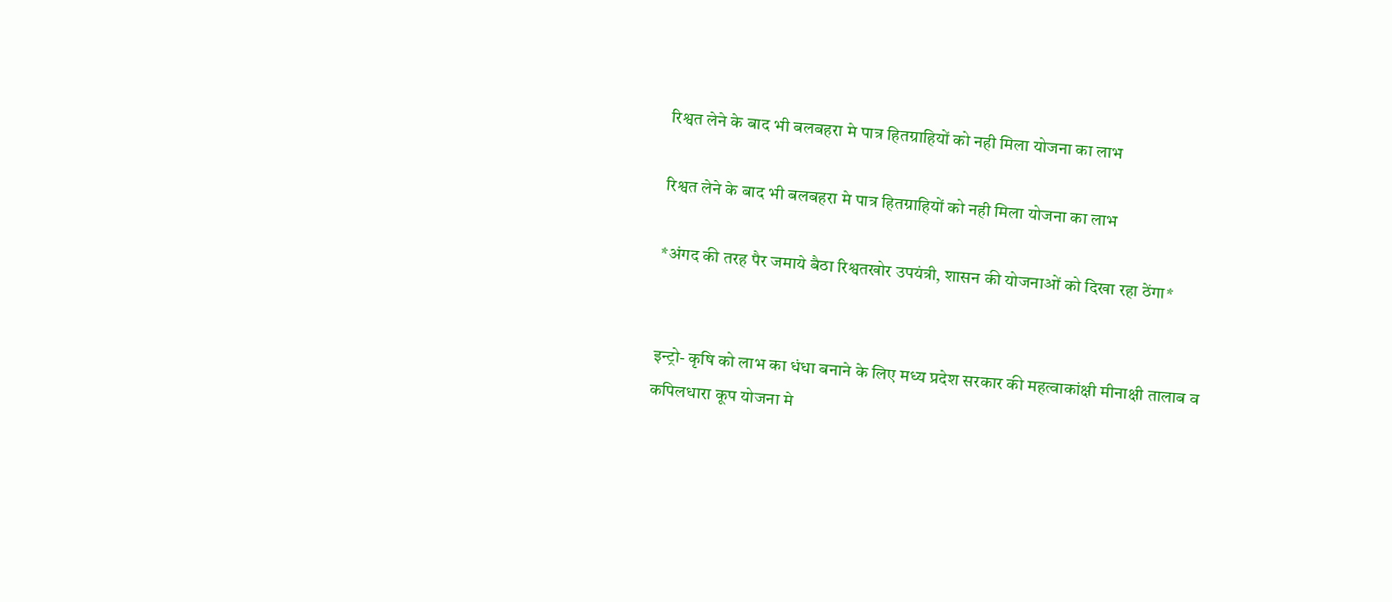रिश्वत लेने के बाद भी बलबहरा मे पात्र हितग्राहियों को नही मिला योजना का लाभ

रिश्वत लेने के बाद भी बलबहरा मे पात्र हितग्राहियों को नही मिला योजना का लाभ

*अंगद की तरह पैर जमाये बैठा रिश्वतखोर उपयंत्री, शासन की योजनाओं को दिखा रहा ठेंगा*


इन्ट्रो- कृषि को लाभ का धंधा बनाने के लिए मध्य प्रदेश सरकार की महत्वाकांक्षी मीनाक्षी तालाब व कपिलधारा कूप योजना मे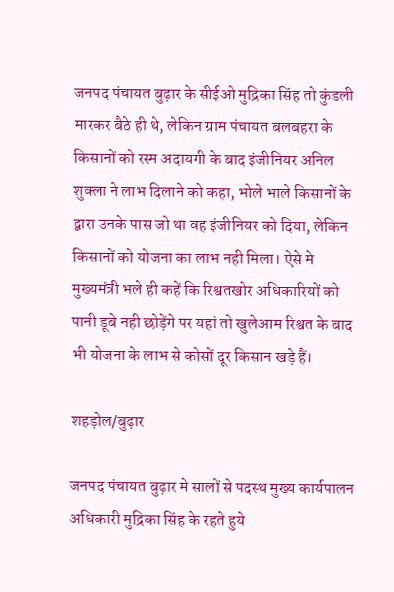जनपद पंचायत बुढ़ार के सीईओ मुद्रिका सिंह तो कुंडली मारकर बैठे ही थे, लेकिन ग्राम पंचायत बलबहरा के किसानों को रस्म अदायगी के बाद इंजीनियर अनिल शुक्ला ने लाभ दिलाने को कहा, भोले भाले किसानों के द्वारा उनके पास जो था वह इंजीनियर को दिया, लेकिन किसानों को योजना का लाभ नही मिला। ऐसे मे मुख्यमंत्री भले ही कहें कि रिश्वतखोर अधिकारियों को पानी डूबे नही छोड़ेंगे पर यहां तो खुलेआम रिश्वत के बाद भी योजना के लाभ से कोसों दूर किसान खड़े हैं।

शहड़ोल/बुढ़ार

जनपद पंचायत बुढ़ार मे सालों से पदस्थ मुख्य कार्यपालन अधिकारी मुद्रिका सिंह के रहते हुये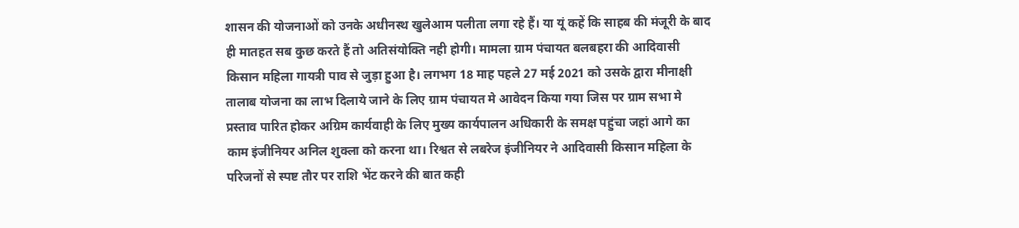शासन की योजनाओं को उनके अधीनस्थ खुलेआम पलीता लगा रहे हैं। या यूं कहें कि साहब की मंजूरी के बाद ही मातहत सब कुछ करते हैं तो अतिसंयोक्ति नही होगी। मामला ग्राम पंचायत बलबहरा की आदिवासी किसान महिला गायत्री पाव से जुड़ा हुआ है। लगभग 18 माह पहले 27 मई 2021 को उसके द्वारा मीनाक्षी तालाब योजना का लाभ दिलाये जाने के लिए ग्राम पंचायत मे आवेदन किया गया जिस पर ग्राम सभा मे प्रस्ताव पारित होकर अग्रिम कार्यवाही के लिए मुख्य कार्यपालन अधिकारी के समक्ष पहुंचा जहां आगे का काम इंजीनियर अनिल शुक्ला को करना था। रिश्वत से लबरेज इंजीनियर ने आदिवासी किसान महिला के परिजनों से स्पष्ट तौर पर राशि भेंट करने की बात कही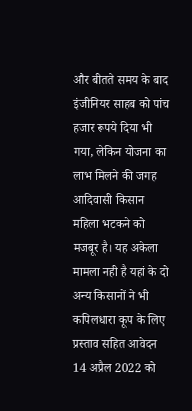और बीतते समय के बाद इंजीनियर साहब को पांच हजार रूपये दिया भी गया, लेकिन योजना का लाभ मिलने की जगह आदिवासी किसान महिला भटकने को मजबूर है। यह अकेला मामला नही है यहां के दो अन्य किसानों ने भी कपिलधारा कूप के लिए प्रस्ताव सहित आवेदन 14 अप्रैल 2022 को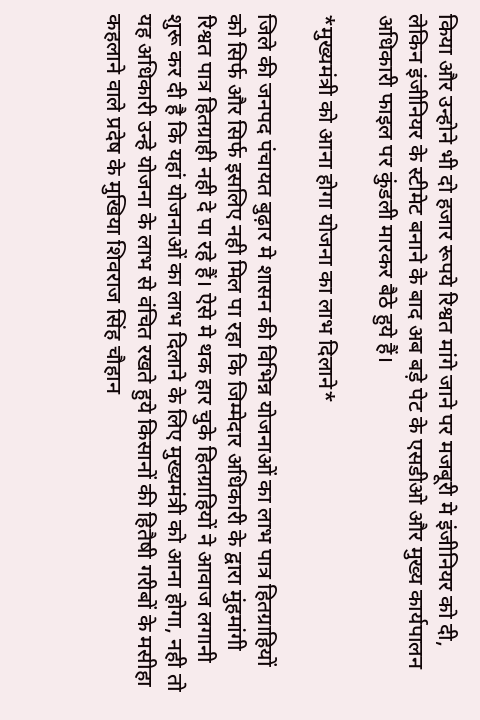किया और उन्होने भी दो हजार रूपये रिश्वत मांगे जाने पर मजबूरी मे इंजीनियर को दी, लेकिन इंजीनियर के स्टीमेट बनाने के बाद अब बड़े पेट के एसडीओ और मुख्य कार्यपालन अधिकारी फाइल पर कुंडली मारकर बैठे हुये हैं।

*मुख्यमंत्री को आना होगा योजना का लाभ दिलाने*

जिले की जनपद पंचायत बुढ़ार मे शासन की विभिन्न योजनाओं का लाभ पात्र हितग्राहियों को सिर्फ और सिर्फ इसलिए नही मिल पा रहा कि जिम्मेदार अधिकारी के द्वारा मुंहमांगी रिश्वत पात्र हितग्राही नही दे पा रहे हैं। ऐसे मे थक हार चुके हितग्राहियों ने आवाज लगानी शुरू कर दी है कि यहां योजनाओं का लाभ दिलाने के लिए मुख्यमंत्री को आना होगा, नही तो यह अधिकारी उन्हे योजना के लाभ से वंचित रखते हुये किसानों की हितैषी गरीबों के मसीहा कहलाने वाले प्रदेष के मुखिया शिवराज सिंह चौहान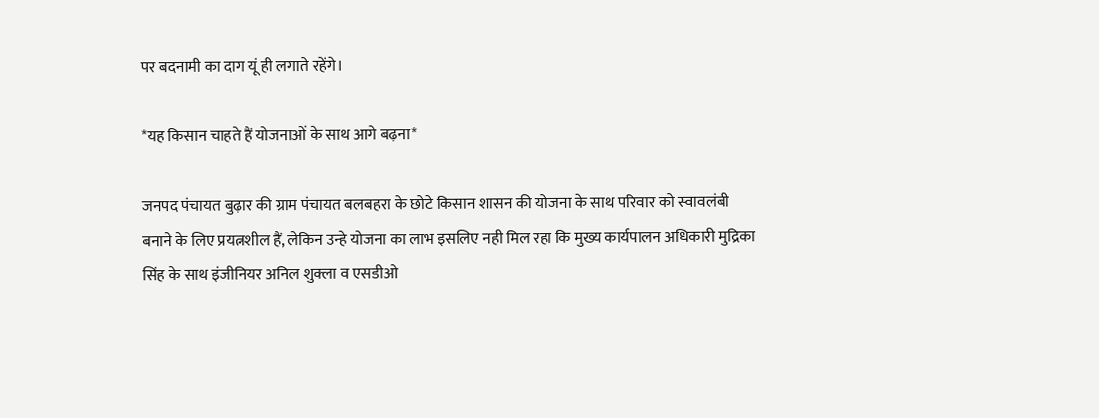पर बदनामी का दाग यूं ही लगाते रहेंगे।

*यह किसान चाहते हैं योजनाओं के साथ आगे बढ़ना*

जनपद पंचायत बुढ़ार की ग्राम पंचायत बलबहरा के छोटे किसान शासन की योजना के साथ परिवार को स्वावलंबी बनाने के लिए प्रयत्नशील हैं, लेकिन उन्हे योजना का लाभ इसलिए नही मिल रहा कि मुख्य कार्यपालन अधिकारी मुद्रिका सिंह के साथ इंजीनियर अनिल शुक्ला व एसडीओ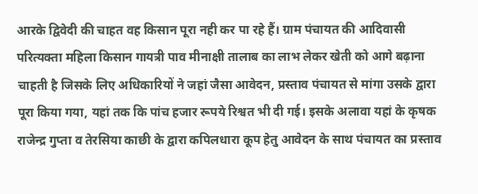आरके द्विवेदी की चाहत वह किसान पूरा नही कर पा रहे हैं। ग्राम पंचायत की आदिवासी परित्यक्ता महिला किसान गायत्री पाव मीनाक्षी तालाब का लाभ लेकर खेती को आगे बढ़ाना चाहती है जिसके लिए अधिकारियों ने जहां जैसा आवेदन, प्रस्ताव पंचायत से मांगा उसके द्वारा पूरा किया गया, यहां तक कि पांच हजार रूपये रिश्वत भी दी गई। इसके अलावा यहां के कृषक राजेन्द्र गुप्ता व तेरसिया काछी के द्वारा कपिलधारा कूप हेतु आवेदन के साथ पंचायत का प्रस्ताव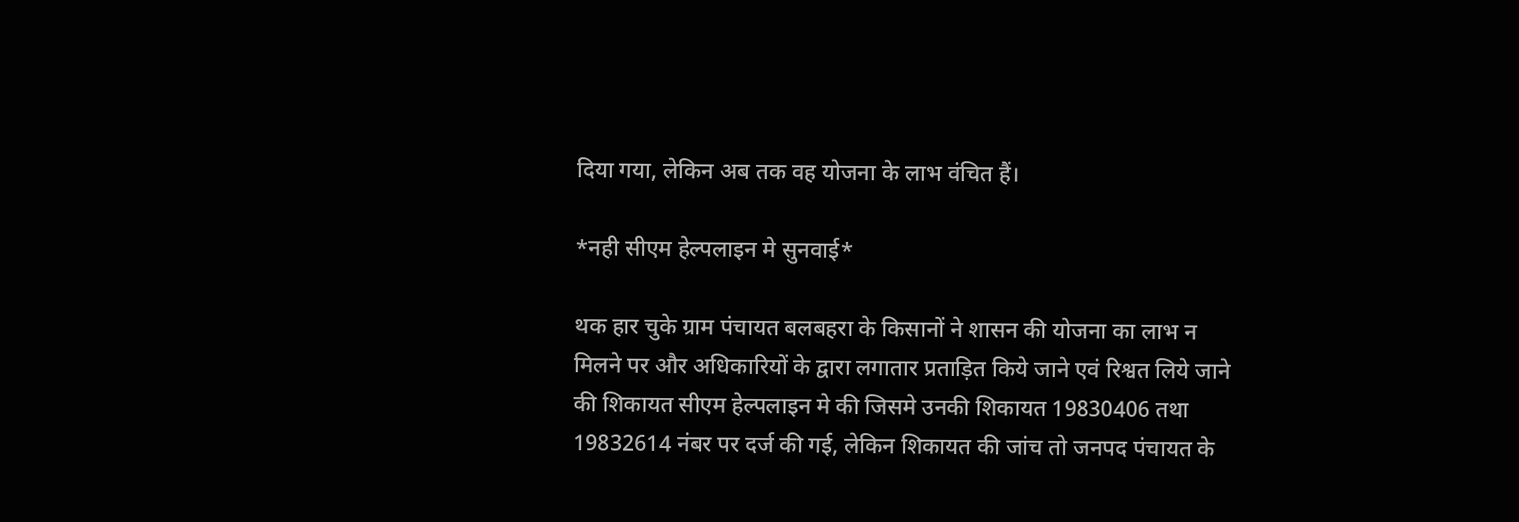दिया गया, लेकिन अब तक वह योजना के लाभ वंचित हैं।

*नही सीएम हेल्पलाइन मे सुनवाई*

थक हार चुके ग्राम पंचायत बलबहरा के किसानों ने शासन की योजना का लाभ न मिलने पर और अधिकारियों के द्वारा लगातार प्रताड़ित किये जाने एवं रिश्वत लिये जाने की शिकायत सीएम हेल्पलाइन मे की जिसमे उनकी शिकायत 19830406 तथा 19832614 नंबर पर दर्ज की गई, लेकिन शिकायत की जांच तो जनपद पंचायत के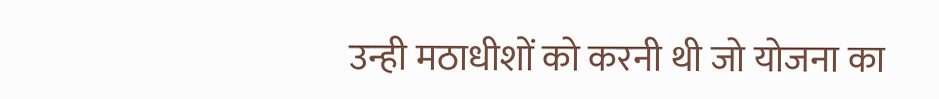उन्ही मठाधीशों को करनी थी जो योजना का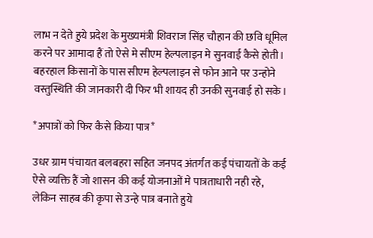लाभ न देते हुये प्रदेश के मुख्यमंत्री शिवराज सिंह चौहान की छवि धूमिल करने पर आमादा हैं तो ऐसे मे सीएम हेल्पलाइन मे सुनवाई कैसे होती। बहरहाल किसानों के पास सीएम हेल्पलाइन से फोन आने पर उन्होने वस्तुस्थिति की जानकारी दी फिर भी शायद ही उनकी सुनवाई हो सके।

*अपात्रों को फिर कैसे किया पात्र*

उधर ग्राम पंचायत बलबहरा सहित जनपद अंतर्गत कई पंचायतों के कई ऐसे व्यक्ति हैं जो शासन की कई योजनाओं मे पात्रताधारी नही रहे, लेकिन साहब की कृपा से उन्हे पात्र बनाते हुये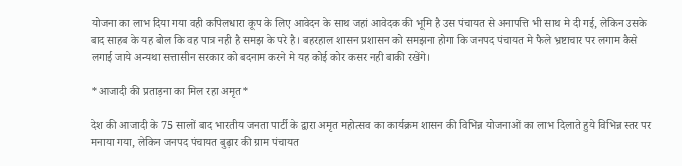योजना का लाभ दिया गया वही कपिलधारा कूप के लिए आवेदन के साथ जहां आवेदक की भूमि है उस पंचायत से अनापत्ति भी साथ मे दी गई, लेकिन उसके बाद साहब के यह बोल कि वह पात्र नही है समझ के परे है। बहरहाल शासन प्रशासन को समझना होगा कि जनपद पंचायत मे फैले भ्रष्टाचार पर लगाम कैसे लगाई जाये अन्यथा सत्तासीन सरकार को बदनाम करने मे यह कोई कोर कसर नही बाकी रखेंगे।

*आजादी की प्रताड़ना का मिल रहा अमृत*

देश की आजादी के 75 सालों बाद भारतीय जनता पार्टी के द्वारा अमृत महोत्सव का कार्यक्रम शासन की विभिन्न योजनाओं का लाभ दिलाते हुये विभिन्न स्तर पर मनाया गया, लेकिन जनपद पंचायत बुढ़ार की ग्राम पंचायत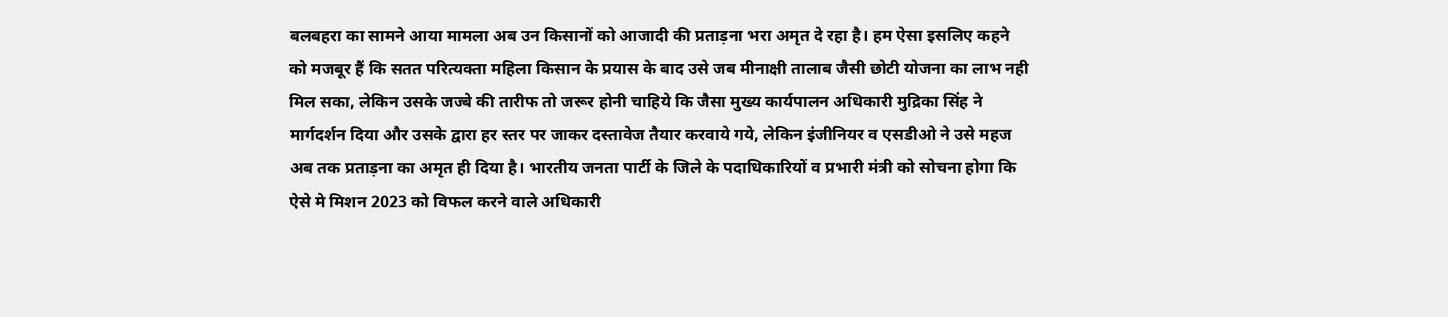बलबहरा का सामने आया मामला अब उन किसानों को आजादी की प्रताड़ना भरा अमृत दे रहा है। हम ऐसा इसलिए कहने को मजबूर हैं कि सतत परित्यक्ता महिला किसान के प्रयास के बाद उसे जब मीनाक्षी तालाब जैसी छोटी योजना का लाभ नही मिल सका, लेकिन उसके जज्बे की तारीफ तो जरूर होनी चाहिये कि जैसा मुख्य कार्यपालन अधिकारी मुद्रिका सिंह ने मार्गदर्शन दिया और उसके द्वारा हर स्तर पर जाकर दस्तावेज तैयार करवाये गये, लेकिन इंजीनियर व एसडीओ ने उसे महज अब तक प्रताड़ना का अमृत ही दिया है। भारतीय जनता पार्टी के जिले के पदाधिकारियों व प्रभारी मंत्री को सोचना होगा कि ऐसे मे मिशन 2023 को विफल करने वाले अधिकारी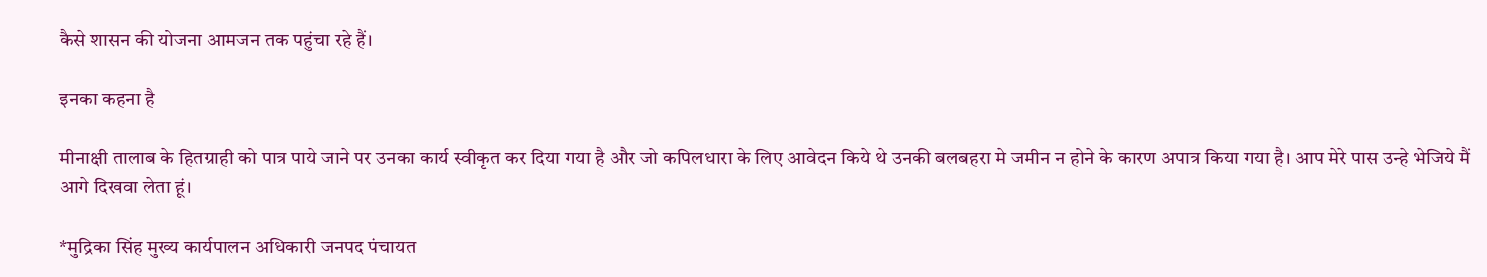कैसे शासन की योजना आमजन तक पहुंचा रहे हैं।

इनका कहना है

मीनाक्षी तालाब के हितग्राही को पात्र पाये जाने पर उनका कार्य स्वीकृत कर दिया गया है और जो कपिलधारा के लिए आवेदन किये थे उनकी बलबहरा मे जमीन न होने के कारण अपात्र किया गया है। आप मेरे पास उन्हे भेजिये मैं आगे दिखवा लेता हूं।

*मुद्रिका सिंह मुख्य कार्यपालन अधिकारी जनपद पंचायत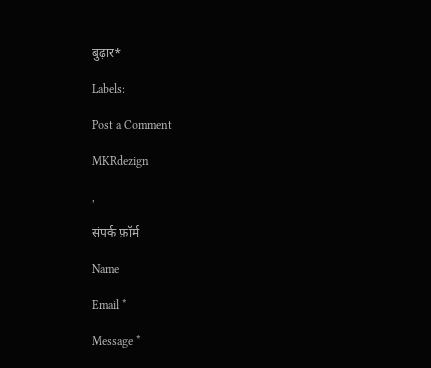बुढ़ार*

Labels:

Post a Comment

MKRdezign

,

संपर्क फ़ॉर्म

Name

Email *

Message *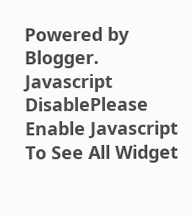Powered by Blogger.
Javascript DisablePlease Enable Javascript To See All Widget